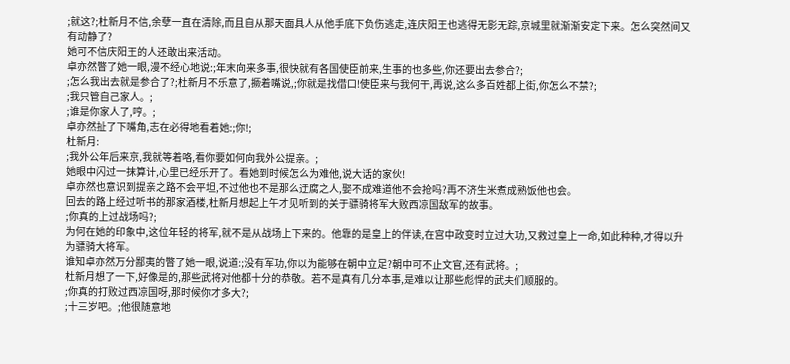;就这?;杜新月不信,余孽一直在清除,而且自从那天面具人从他手底下负伤逃走,连庆阳王也逃得无影无踪,京城里就渐渐安定下来。怎么突然间又有动静了?
她可不信庆阳王的人还敢出来活动。
卓亦然瞥了她一眼,漫不经心地说:;年末向来多事,很快就有各国使臣前来,生事的也多些,你还要出去参合?;
;怎么我出去就是参合了?;杜新月不乐意了,撅着嘴说,;你就是找借口!使臣来与我何干,再说,这么多百姓都上街,你怎么不禁?;
;我只管自己家人。;
;谁是你家人了,哼。;
卓亦然扯了下嘴角,志在必得地看着她:;你!;
杜新月:
;我外公年后来京,我就等着咯,看你要如何向我外公提亲。;
她眼中闪过一抹算计,心里已经乐开了。看她到时候怎么为难他,说大话的家伙!
卓亦然也意识到提亲之路不会平坦,不过他也不是那么迂腐之人,娶不成难道他不会抢吗?再不济生米煮成熟饭他也会。
回去的路上经过听书的那家酒楼,杜新月想起上午才见听到的关于骠骑将军大败西凉国敌军的故事。
;你真的上过战场吗?;
为何在她的印象中,这位年轻的将军,就不是从战场上下来的。他靠的是皇上的伴读,在宫中政变时立过大功,又救过皇上一命,如此种种,才得以升为骠骑大将军。
谁知卓亦然万分鄙夷的瞥了她一眼,说道:;没有军功,你以为能够在朝中立足?朝中可不止文官,还有武将。;
杜新月想了一下,好像是的,那些武将对他都十分的恭敬。若不是真有几分本事,是难以让那些彪悍的武夫们顺服的。
;你真的打败过西凉国呀,那时候你才多大?;
;十三岁吧。;他很随意地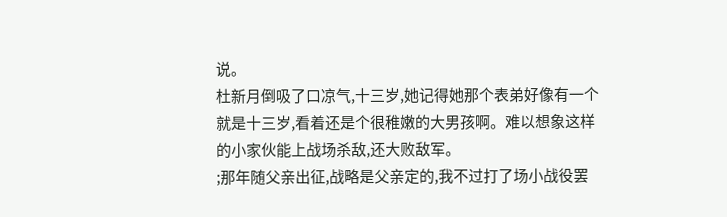说。
杜新月倒吸了口凉气,十三岁,她记得她那个表弟好像有一个就是十三岁,看着还是个很稚嫩的大男孩啊。难以想象这样的小家伙能上战场杀敌,还大败敌军。
;那年随父亲出征,战略是父亲定的,我不过打了场小战役罢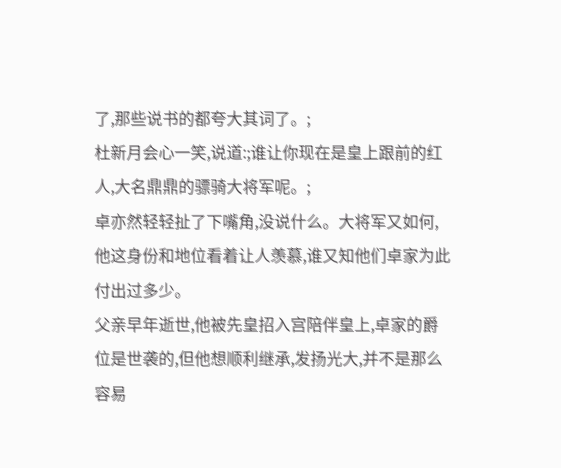了,那些说书的都夸大其词了。;
杜新月会心一笑,说道:;谁让你现在是皇上跟前的红人,大名鼎鼎的骠骑大将军呢。;
卓亦然轻轻扯了下嘴角,没说什么。大将军又如何,他这身份和地位看着让人羡慕,谁又知他们卓家为此付出过多少。
父亲早年逝世,他被先皇招入宫陪伴皇上,卓家的爵位是世袭的,但他想顺利继承,发扬光大,并不是那么容易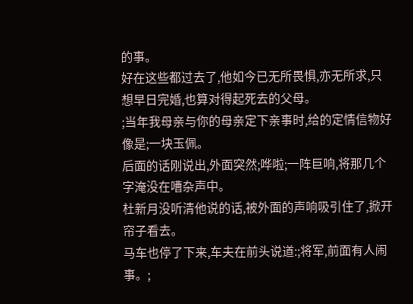的事。
好在这些都过去了,他如今已无所畏惧,亦无所求,只想早日完婚,也算对得起死去的父母。
;当年我母亲与你的母亲定下亲事时,给的定情信物好像是;一块玉佩。
后面的话刚说出,外面突然;哗啦;一阵巨响,将那几个字淹没在嘈杂声中。
杜新月没听清他说的话,被外面的声响吸引住了,掀开帘子看去。
马车也停了下来,车夫在前头说道:;将军,前面有人闹事。;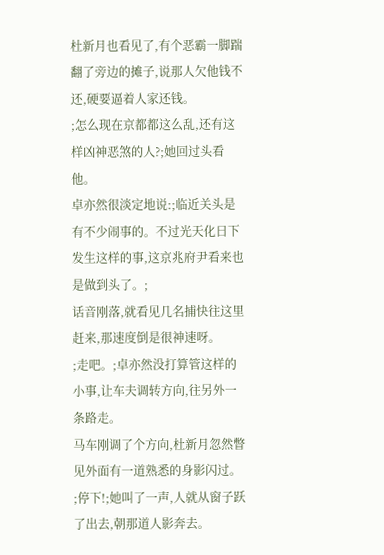杜新月也看见了,有个恶霸一脚踹翻了旁边的摊子,说那人欠他钱不还,硬要逼着人家还钱。
;怎么现在京都都这么乱,还有这样凶神恶煞的人?;她回过头看他。
卓亦然很淡定地说:;临近关头是有不少闹事的。不过光天化日下发生这样的事,这京兆府尹看来也是做到头了。;
话音刚落,就看见几名捕快往这里赶来,那速度倒是很神速呀。
;走吧。;卓亦然没打算管这样的小事,让车夫调转方向,往另外一条路走。
马车刚调了个方向,杜新月忽然瞥见外面有一道熟悉的身影闪过。
;停下!;她叫了一声,人就从窗子跃了出去,朝那道人影奔去。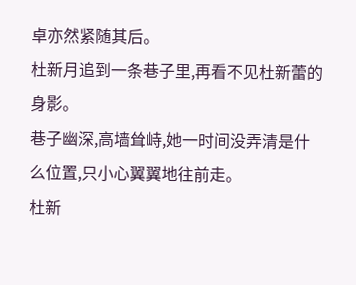卓亦然紧随其后。
杜新月追到一条巷子里,再看不见杜新蕾的身影。
巷子幽深,高墙耸峙,她一时间没弄清是什么位置,只小心翼翼地往前走。
杜新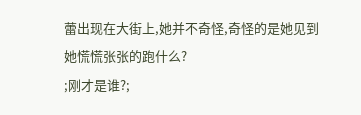蕾出现在大街上,她并不奇怪,奇怪的是她见到她慌慌张张的跑什么?
;刚才是谁?;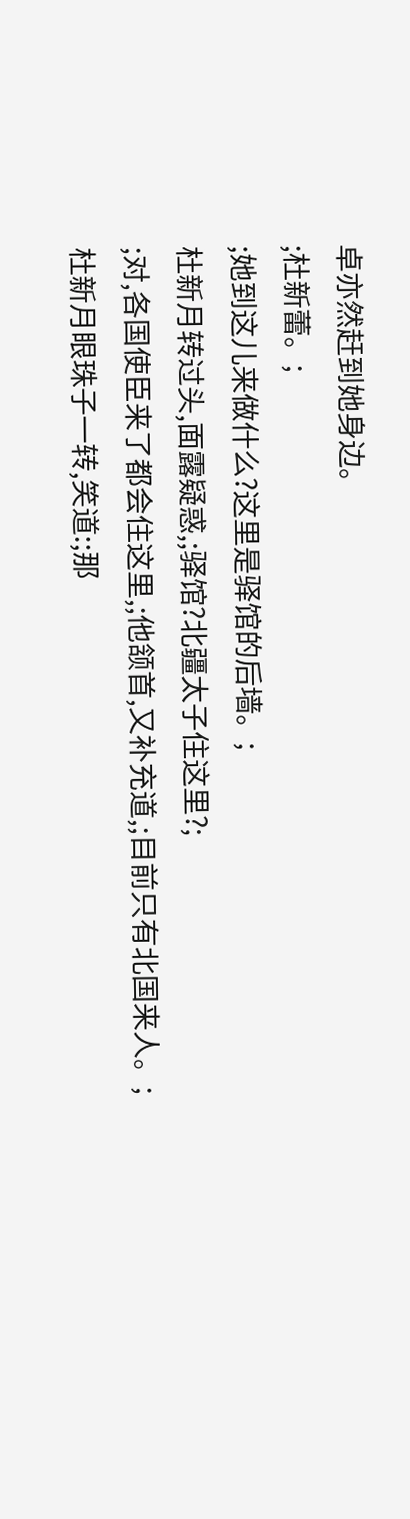卓亦然赶到她身边。
;杜新蕾。;
;她到这儿来做什么?这里是驿馆的后墙。;
杜新月转过头,面露疑惑,;驿馆?北疆太子住这里?;
;对,各国使臣来了都会住这里,;他颔首,又补充道,;目前只有北国来人。;
杜新月眼珠子一转,笑道:;那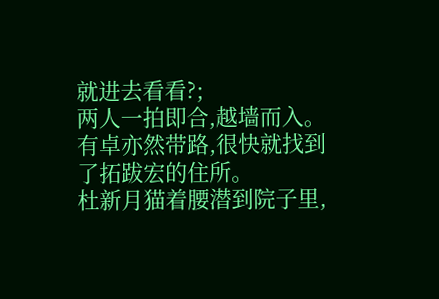就进去看看?;
两人一拍即合,越墙而入。
有卓亦然带路,很快就找到了拓跋宏的住所。
杜新月猫着腰潜到院子里,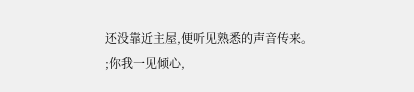还没靠近主屋,便听见熟悉的声音传来。
;你我一见倾心,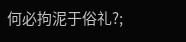何必拘泥于俗礼?;